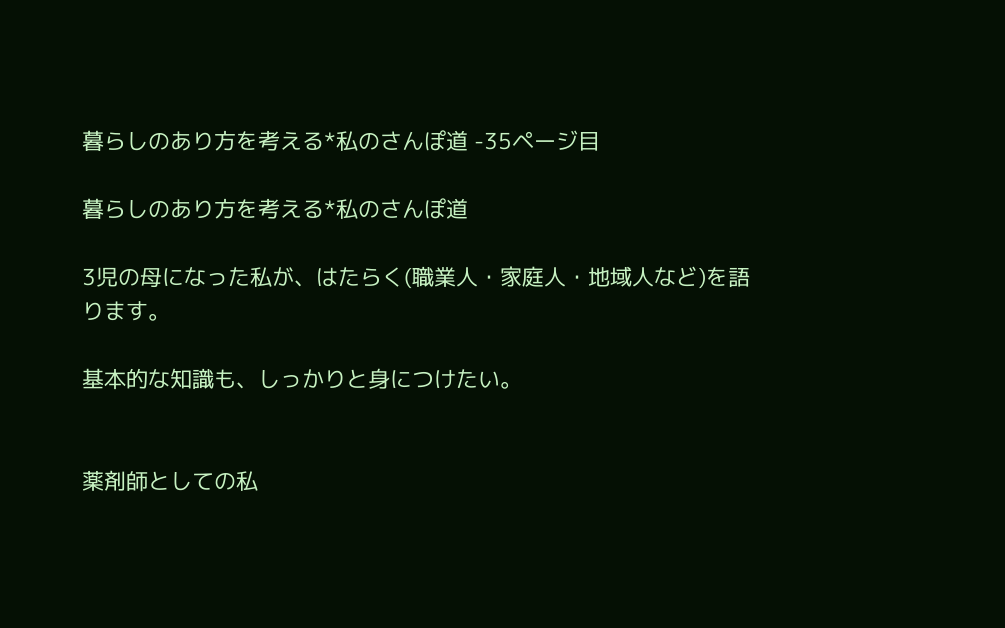暮らしのあり方を考える*私のさんぽ道 -35ページ目

暮らしのあり方を考える*私のさんぽ道

3児の母になった私が、はたらく(職業人・家庭人・地域人など)を語ります。

基本的な知識も、しっかりと身につけたい。


薬剤師としての私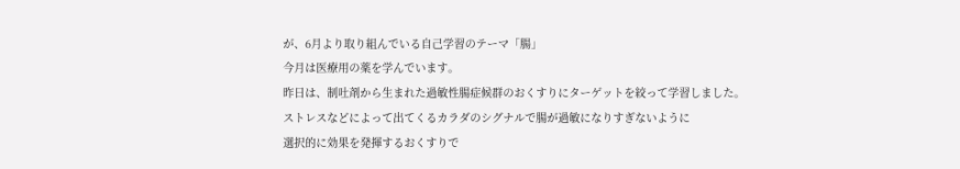が、6月より取り組んでいる自己学習のテーマ「腸」
今月は医療用の薬を学んでいます。
昨日は、制吐剤から生まれた過敏性腸症候群のおくすりにターゲットを絞って学習しました。
ストレスなどによって出てくるカラダのシグナルで腸が過敏になりすぎないように
選択的に効果を発揮するおくすりで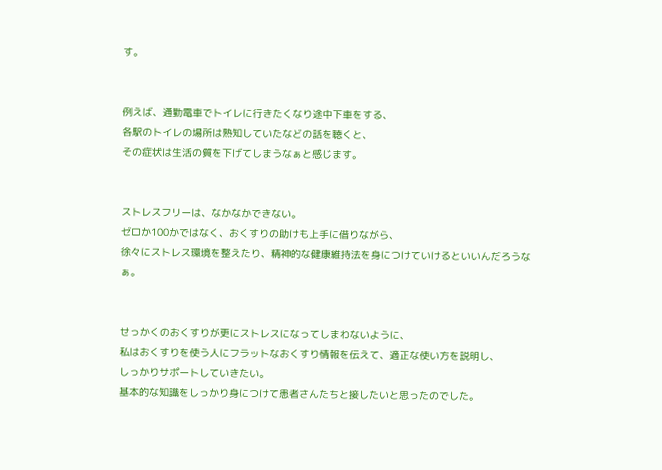す。


例えば、通勤電車でトイレに行きたくなり途中下車をする、
各駅のトイレの場所は熟知していたなどの話を聴くと、
その症状は生活の質を下げてしまうなぁと感じます。


ストレスフリーは、なかなかできない。
ゼロか100かではなく、おくすりの助けも上手に借りながら、
徐々にストレス環境を整えたり、精神的な健康維持法を身につけていけるといいんだろうなぁ。


せっかくのおくすりが更にストレスになってしまわないように、
私はおくすりを使う人にフラットなおくすり情報を伝えて、適正な使い方を説明し、
しっかりサポートしていきたい。
基本的な知識をしっかり身につけて患者さんたちと接したいと思ったのでした。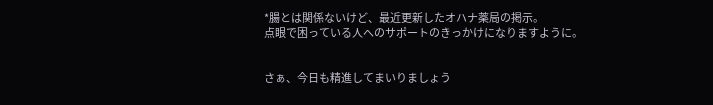*腸とは関係ないけど、最近更新したオハナ薬局の掲示。
点眼で困っている人へのサポートのきっかけになりますように。


さぁ、今日も精進してまいりましょう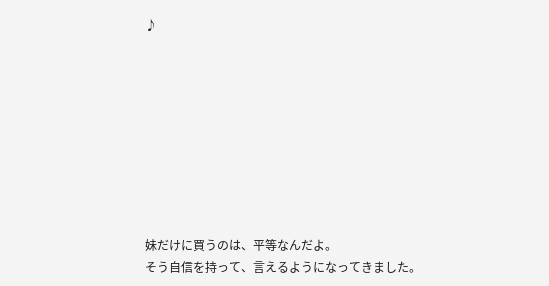♪









妹だけに買うのは、平等なんだよ。
そう自信を持って、言えるようになってきました。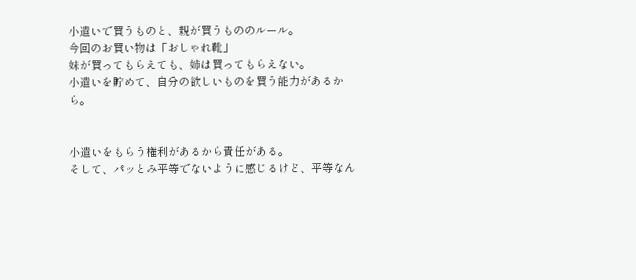小遣いで買うものと、親が買うもののルール。
今回のお買い物は「おしゃれ靴」
妹が買ってもらえても、姉は買ってもらえない。
小遣いを貯めて、自分の欲しいものを買う能力があるから。


小遣いをもらう権利があるから責任がある。
そして、パッとみ平等でないように感じるけど、平等なん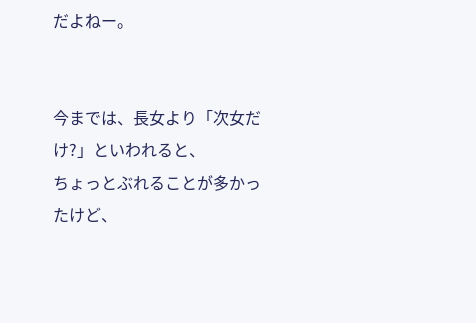だよねー。


今までは、長女より「次女だけ?」といわれると、
ちょっとぶれることが多かったけど、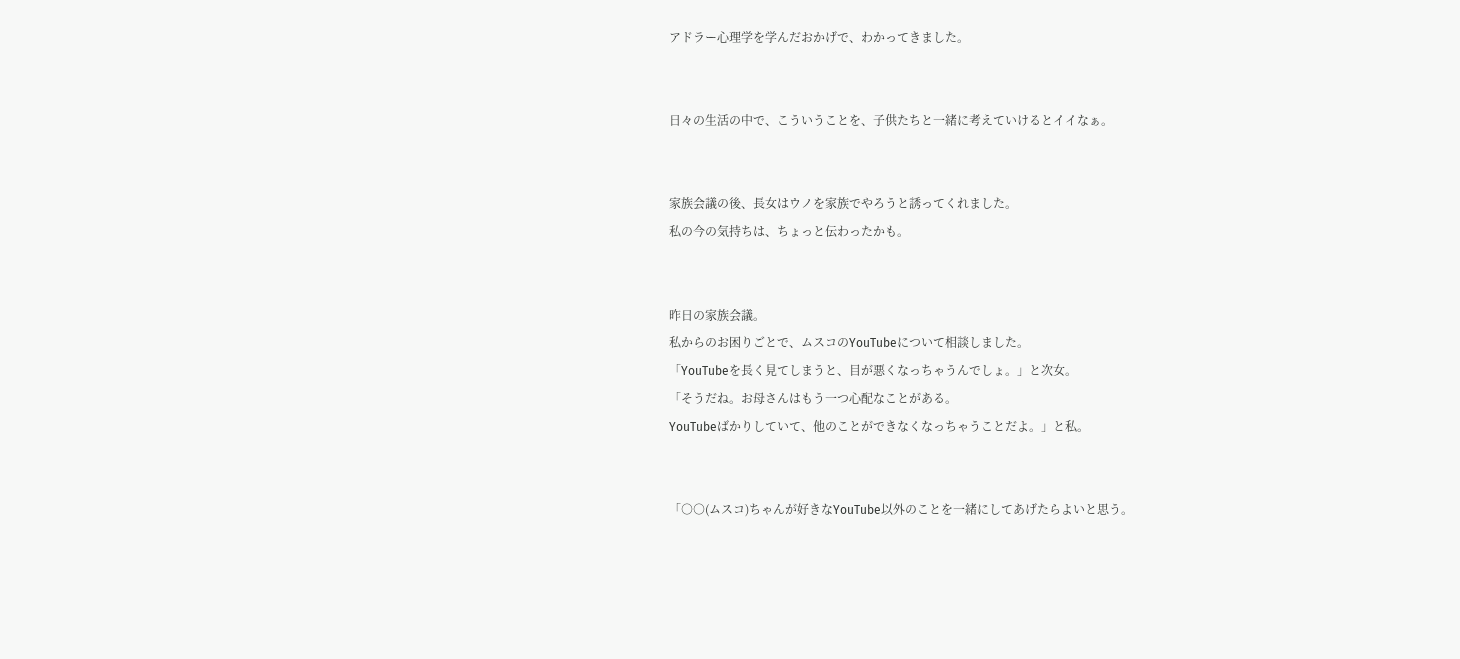アドラー心理学を学んだおかげで、わかってきました。


日々の生活の中で、こういうことを、子供たちと一緒に考えていけるとイイなぁ。


家族会議の後、長女はウノを家族でやろうと誘ってくれました。
私の今の気持ちは、ちょっと伝わったかも。


昨日の家族会議。
私からのお困りごとで、ムスコのYouTubeについて相談しました。
「YouTubeを長く見てしまうと、目が悪くなっちゃうんでしょ。」と次女。
「そうだね。お母さんはもう一つ心配なことがある。
YouTubeばかりしていて、他のことができなくなっちゃうことだよ。」と私。


「○○(ムスコ)ちゃんが好きなYouTube以外のことを一緒にしてあげたらよいと思う。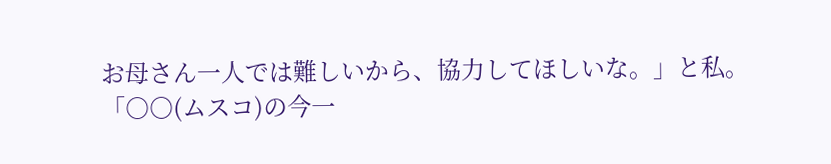お母さん一人では難しいから、協力してほしいな。」と私。
「○○(ムスコ)の今一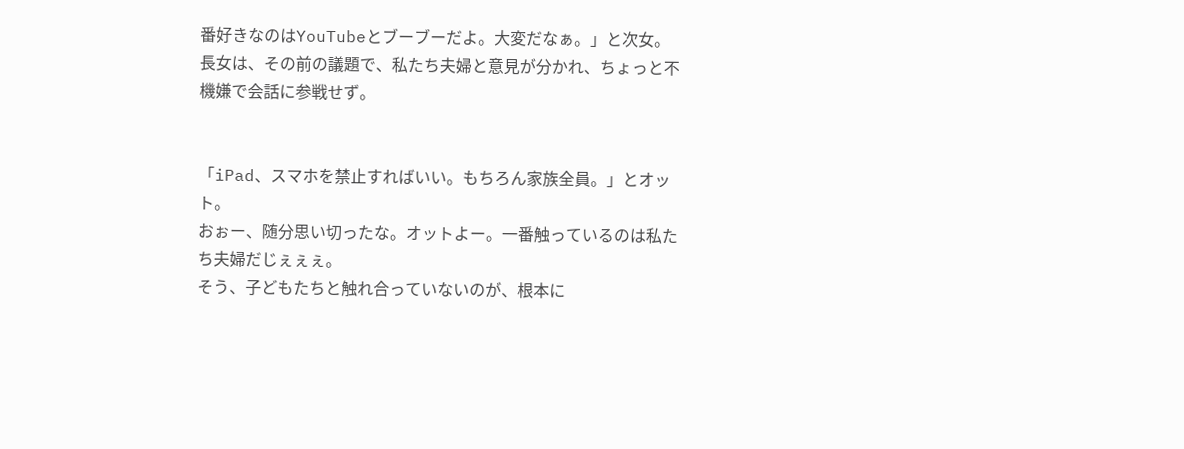番好きなのはYouTubeとブーブーだよ。大変だなぁ。」と次女。
長女は、その前の議題で、私たち夫婦と意見が分かれ、ちょっと不機嫌で会話に参戦せず。


「iPad、スマホを禁止すればいい。もちろん家族全員。」とオット。
おぉー、随分思い切ったな。オットよー。一番触っているのは私たち夫婦だじぇぇぇ。
そう、子どもたちと触れ合っていないのが、根本に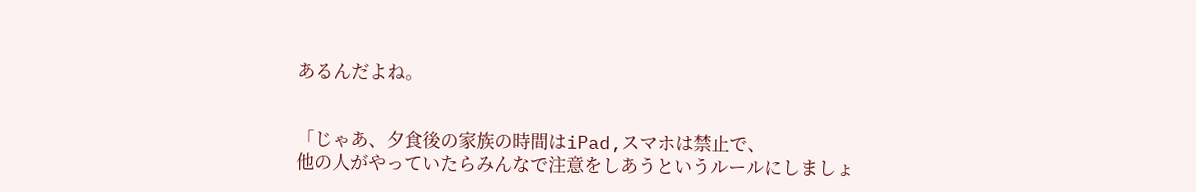あるんだよね。


「じゃあ、夕食後の家族の時間はiPad,スマホは禁止で、
他の人がやっていたらみんなで注意をしあうというルールにしましょ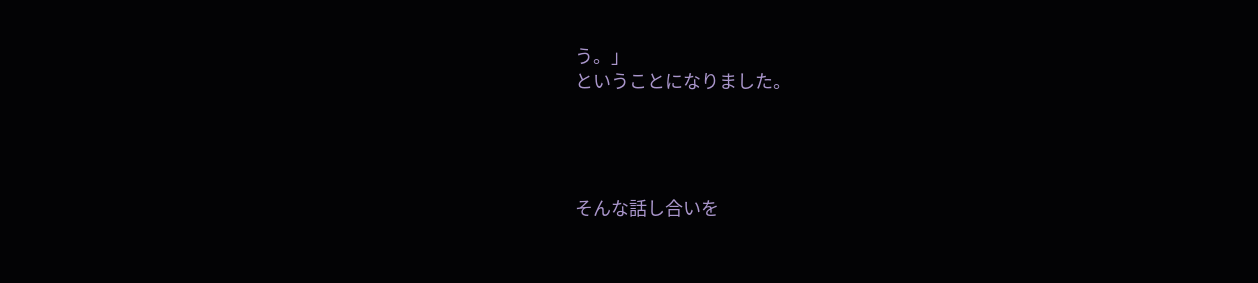う。」
ということになりました。




そんな話し合いを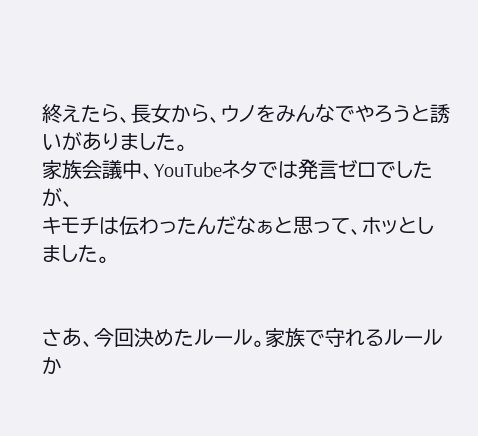終えたら、長女から、ウノをみんなでやろうと誘いがありました。
家族会議中、YouTubeネタでは発言ゼロでしたが、
キモチは伝わったんだなぁと思って、ホッとしました。


さあ、今回決めたルール。家族で守れるルールか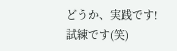どうか、実践です!試練です(笑)